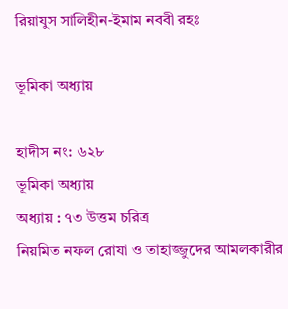রিয়াযুস সালিহীন-ইমাম নববী রহঃ

ভূমিকা অধ্যায়

হাদীস নং: ৬২৮
ভূমিকা অধ্যায়
অধ্যায় : ৭৩ উত্তম চরিত্র
নিয়মিত নফল রোযা ও তাহাজ্জুদের আমলকারীর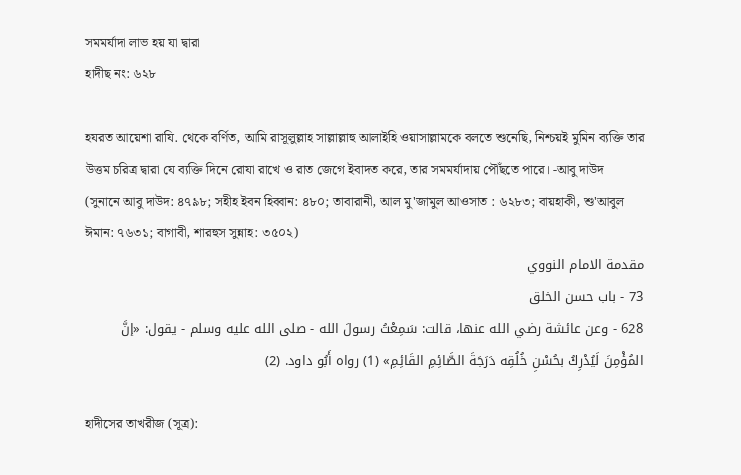সমমর্যাদা লাভ হয় যা দ্বারা
হাদীছ নং: ৬২৮

হযরত আয়েশা রাযি. থেকে বর্ণিত, আমি রাসূলুল্লাহ সাল্লাল্লাহু আলাইহি ওয়াসাল্লামকে বলতে শুনেছি, নিশ্চয়ই মুমিন ব্যক্তি তার উত্তম চরিত্র দ্বারা যে ব্যক্তি দিনে রোযা রাখে ও রাত জেগে ইবাদত করে, তার সমমর্যাদায় পৌঁছতে পারে। -আবু দাউদ
(সুনানে আবু দাউদ: ৪৭৯৮; সহীহ ইবন হিব্বান: ৪৮০; তাবারানী, আল মু'জামুল আওসাত : ৬২৮৩; বায়হাকী, শু'আবুল ঈমান: ৭৬৩১; বাগাবী, শারহুস সুন্নাহ: ৩৫০২)
مقدمة الامام النووي
73 - باب حسن الخلق
628 - وعن عائشة رضي الله عنها، قالت: سَمِعْتُ رسولَ الله - صلى الله عليه وسلم - يقول: «إنَّ المُؤْمِنَ لَيُدْرِكُ بحُسْنِ خُلُقِه دَرَجَةَ الصَّائِمِ القَائِمِ» (1) رواه أَبُو داود. (2)

হাদীসের তাখরীজ (সূত্র):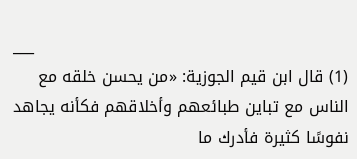___
(1) قال ابن قيم الجوزية: «من يحسن خلقه مع الناس مع تباين طبائعهم وأخلاقهم فكأنه يجاهد نفوسًا كثيرة فأدرك ما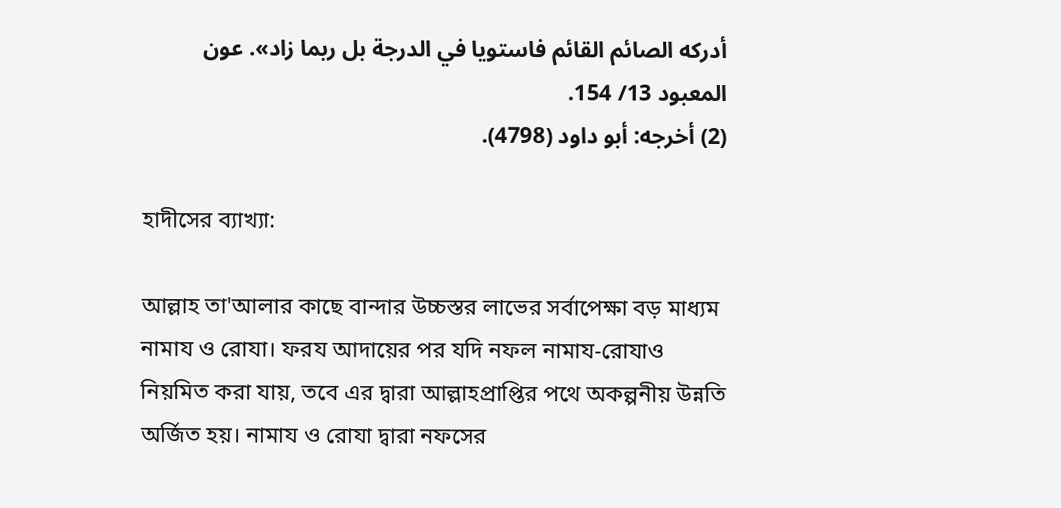أدركه الصائم القائم فاستويا في الدرجة بل ربما زاد». عون المعبود 13/ 154.
(2) أخرجه: أبو داود (4798).

হাদীসের ব্যাখ্যা:

আল্লাহ তা'আলার কাছে বান্দার উচ্চস্তর লাভের সর্বাপেক্ষা বড় মাধ্যম নামায ও রোযা। ফরয আদায়ের পর যদি নফল নামায-রোযাও নিয়মিত করা যায়, তবে এর দ্বারা আল্লাহপ্রাপ্তির পথে অকল্পনীয় উন্নতি অর্জিত হয়। নামায ও রোযা দ্বারা নফসের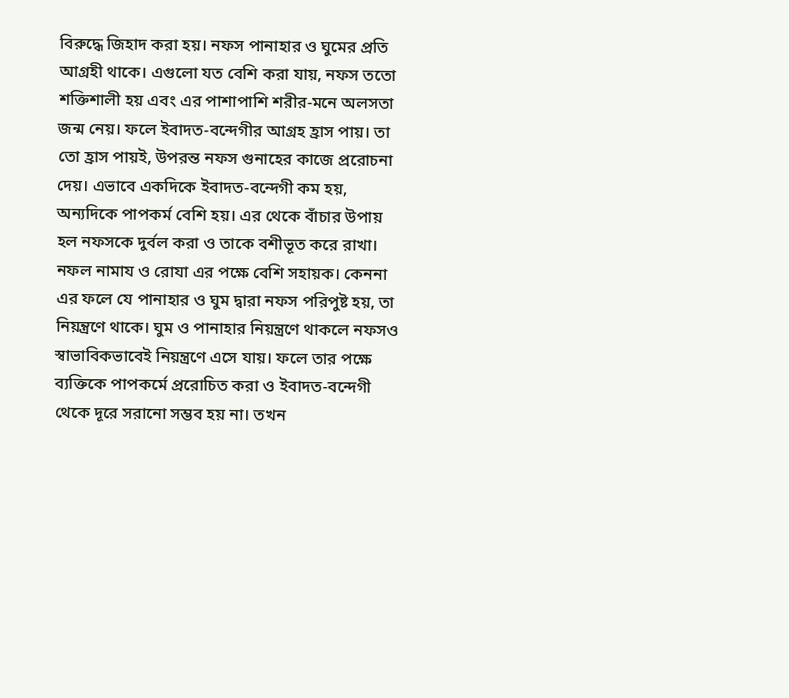বিরুদ্ধে জিহাদ করা হয়। নফস পানাহার ও ঘুমের প্রতি আগ্রহী থাকে। এগুলো যত বেশি করা যায়, নফস ততো শক্তিশালী হয় এবং এর পাশাপাশি শরীর-মনে অলসতা জন্ম নেয়। ফলে ইবাদত-বন্দেগীর আগ্রহ হ্রাস পায়। তা তো হ্রাস পায়ই, উপরন্ত নফস গুনাহের কাজে প্ররোচনা দেয়। এভাবে একদিকে ইবাদত-বন্দেগী কম হয়, অন্যদিকে পাপকর্ম বেশি হয়। এর থেকে বাঁচার উপায় হল নফসকে দুর্বল করা ও তাকে বশীভূত করে রাখা। নফল নামায ও রোযা এর পক্ষে বেশি সহায়ক। কেননা এর ফলে যে পানাহার ও ঘুম দ্বারা নফস পরিপুষ্ট হয়, তা নিয়ন্ত্রণে থাকে। ঘুম ও পানাহার নিয়ন্ত্রণে থাকলে নফসও স্বাভাবিকভাবেই নিয়ন্ত্রণে এসে যায়। ফলে তার পক্ষে ব্যক্তিকে পাপকর্মে প্ররোচিত করা ও ইবাদত-বন্দেগী থেকে দূরে সরানো সম্ভব হয় না। তখন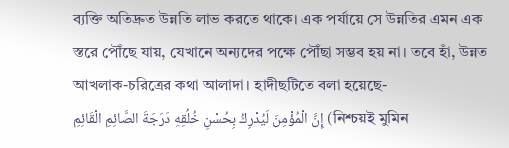ব্যক্তি অতিদ্রুত উন্নতি লাভ করতে থাকে। এক পর্যায়ে সে উন্নতির এমন এক স্তরে পৌঁছে যায়, যেখানে অন্যদের পক্ষে পৌঁছা সম্ভব হয় না। তবে হাঁ, উন্নত আখলাক-চরিত্রের কথা আলাদা। হাদীছটিতে বলা হয়েছে-
إِنَّ الْمُؤْمِنَ لَيُدْرِكُ بِحُسْنِ خُلُقِهِ دَرَجَةَ الصَّائِمِ الْقَائِمِ (নিশ্চয়ই মুমিন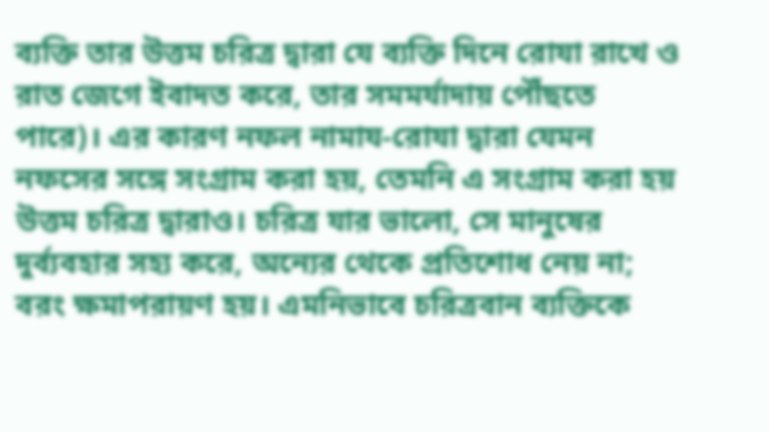ব্যক্তি তার উত্তম চরিত্র দ্বারা যে ব্যক্তি দিনে রোযা রাখে ও রাত জেগে ইবাদত করে, তার সমমর্যাদায় পৌঁছতে পারে)। এর কারণ নফল নামায-রোযা দ্বারা যেমন নফসের সঙ্গে সংগ্রাম করা হয়, তেমনি এ সংগ্রাম করা হয় উত্তম চরিত্র দ্বারাও। চরিত্র যার ভালো, সে মানুষের দুর্ব্যবহার সহ্য করে, অন্যের থেকে প্রতিশোধ নেয় না; বরং ক্ষমাপরায়ণ হয়। এমনিভাবে চরিত্রবান ব্যক্তিকে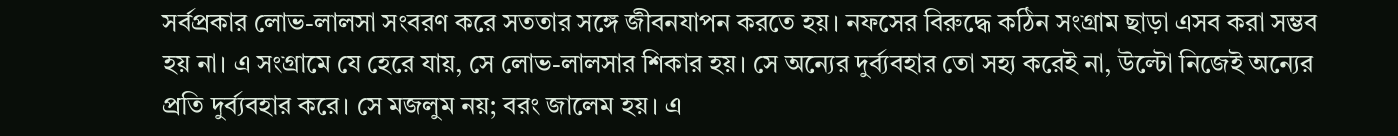সর্বপ্রকার লোভ-লালসা সংবরণ করে সততার সঙ্গে জীবনযাপন করতে হয়। নফসের বিরুদ্ধে কঠিন সংগ্রাম ছাড়া এসব করা সম্ভব হয় না। এ সংগ্রামে যে হেরে যায়, সে লোভ-লালসার শিকার হয়। সে অন্যের দুর্ব্যবহার তো সহ্য করেই না, উল্টো নিজেই অন্যের প্রতি দুর্ব্যবহার করে। সে মজলুম নয়; বরং জালেম হয়। এ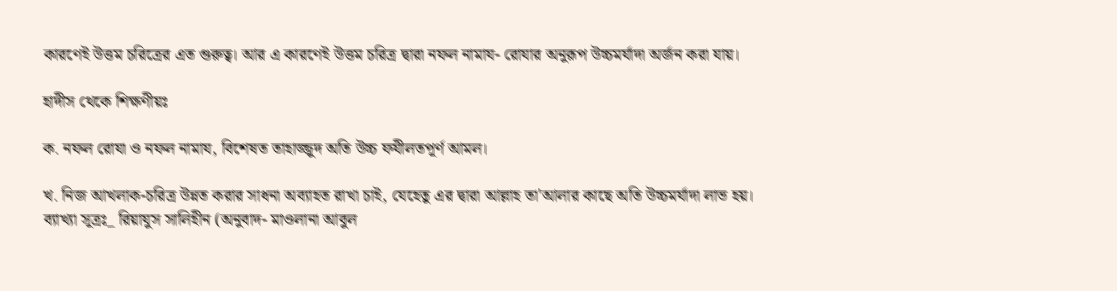কারণেই উত্তম চরিত্রের এত গুরুত্ব। আর এ কারণেই উত্তম চরিত্র দ্বারা নফল নামায- রোযার অনুরূপ উচ্চমর্যাদা অর্জন করা যায়।

হাদীস থেকে শিক্ষণীয়ঃ

ক. নফল রোযা ও নফল নামায, বিশেষত তাহাজ্জুদ অতি উচ্চ ফযীলতপূর্ণ আমল।

খ. নিজ আখলাক-চরিত্র উন্নত করার সাধনা অব্যাহত রাখা চাই, যেহেতু এর দ্বারা আল্লাহ তা'আলার কাছে অতি উচ্চমর্যাদা লাভ হয়।
ব্যাখ্যা সূত্রঃ_ রিয়াযুস সালিহীন (অনুবাদ- মাওলানা আবুল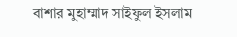বাশার মুহাম্মাদ সাইফুল ইসলাম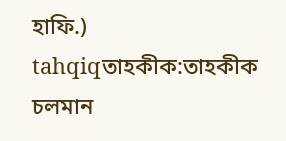হাফি.)
tahqiqতাহকীক:তাহকীক চলমান